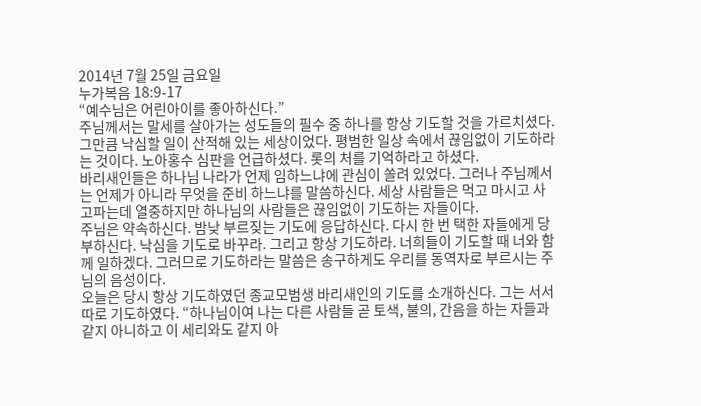2014년 7월 25일 금요일
누가복음 18:9-17
“예수님은 어린아이를 좋아하신다.”
주님께서는 말세를 살아가는 성도들의 필수 중 하나를 항상 기도할 것을 가르치셨다. 그만큼 낙심할 일이 산적해 있는 세상이었다. 평범한 일상 속에서 끊임없이 기도하라는 것이다. 노아홍수 심판을 언급하셨다. 롯의 처를 기억하라고 하셨다.
바리새인들은 하나님 나라가 언제 임하느냐에 관심이 쏠려 있었다. 그러나 주님께서는 언제가 아니라 무엇을 준비 하느냐를 말씀하신다. 세상 사람들은 먹고 마시고 사고파는데 열중하지만 하나님의 사람들은 끊임없이 기도하는 자들이다.
주님은 약속하신다. 밤낮 부르짖는 기도에 응답하신다. 다시 한 번 택한 자들에게 당부하신다. 낙심을 기도로 바꾸라. 그리고 항상 기도하라. 너희들이 기도할 때 너와 함께 일하겠다. 그러므로 기도하라는 말씀은 송구하게도 우리를 동역자로 부르시는 주님의 음성이다.
오늘은 당시 항상 기도하였던 종교모범생 바리새인의 기도를 소개하신다. 그는 서서 따로 기도하였다. “하나님이여 나는 다른 사람들 곧 토색, 불의, 간음을 하는 자들과 같지 아니하고 이 세리와도 같지 아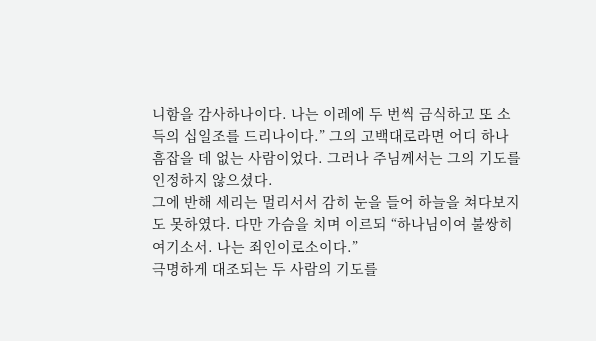니함을 감사하나이다. 나는 이레에 두 번씩 금식하고 또 소득의 십일조를 드리나이다.” 그의 고백대로라면 어디 하나 흠잡을 데 없는 사람이었다. 그러나 주님께서는 그의 기도를 인정하지 않으셨다.
그에 반해 세리는 멀리서서 감히 눈을 들어 하늘을 쳐다보지도 못하였다. 다만 가슴을 치며 이르되 “하나님이여 불쌍히 여기소서. 나는 죄인이로소이다.”
극명하게 대조되는 두 사람의 기도를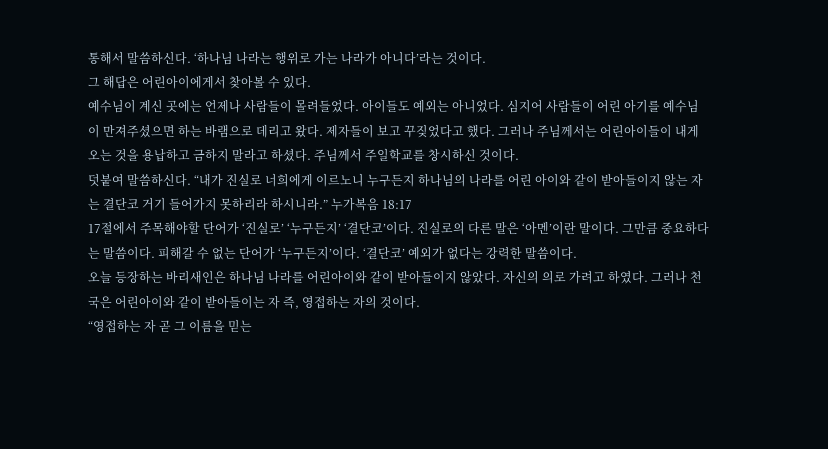통해서 말씀하신다. ‘하나님 나라는 행위로 가는 나라가 아니다’라는 것이다.
그 해답은 어린아이에게서 찾아볼 수 있다.
예수님이 계신 곳에는 언제나 사람들이 몰려들었다. 아이들도 예외는 아니었다. 심지어 사람들이 어린 아기를 예수님이 만져주셨으면 하는 바램으로 데리고 왔다. 제자들이 보고 꾸짖었다고 했다. 그러나 주님께서는 어린아이들이 내게 오는 것을 용납하고 금하지 말라고 하셨다. 주님께서 주일학교를 창시하신 것이다.
덧붙여 말씀하신다. “내가 진실로 너희에게 이르노니 누구든지 하나님의 나라를 어린 아이와 같이 받아들이지 않는 자는 결단코 거기 들어가지 못하리라 하시니라.” 누가복음 18:17
17절에서 주목해야할 단어가 ‘진실로’ ‘누구든지’ ‘결단코’이다. 진실로의 다른 말은 ‘아멘’이란 말이다. 그만큼 중요하다는 말씀이다. 피해갈 수 없는 단어가 ‘누구든지’이다. ‘결단코’ 예외가 없다는 강력한 말씀이다.
오늘 등장하는 바리새인은 하나님 나라를 어린아이와 같이 받아들이지 않았다. 자신의 의로 가려고 하였다. 그러나 천국은 어린아이와 같이 받아들이는 자 즉, 영접하는 자의 것이다.
“영접하는 자 곧 그 이름을 믿는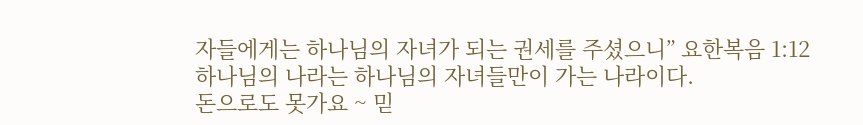자들에게는 하나님의 자녀가 되는 권세를 주셨으니” 요한복음 1:12
하나님의 나라는 하나님의 자녀들만이 가는 나라이다.
돈으로도 못가요 ~ 믿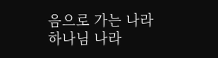음으로 가는 나라 하나님 나라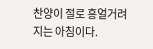찬양이 절로 흥얼거려지는 아침이다.